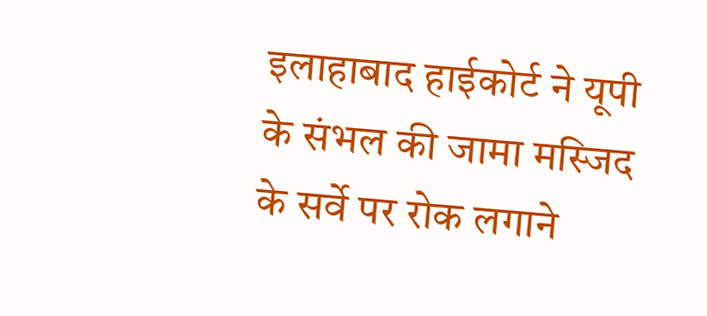इलाहाबाद हाईकोर्ट ने यूपी के संभल की जामा मस्जिद के सर्वे पर रोक लगाने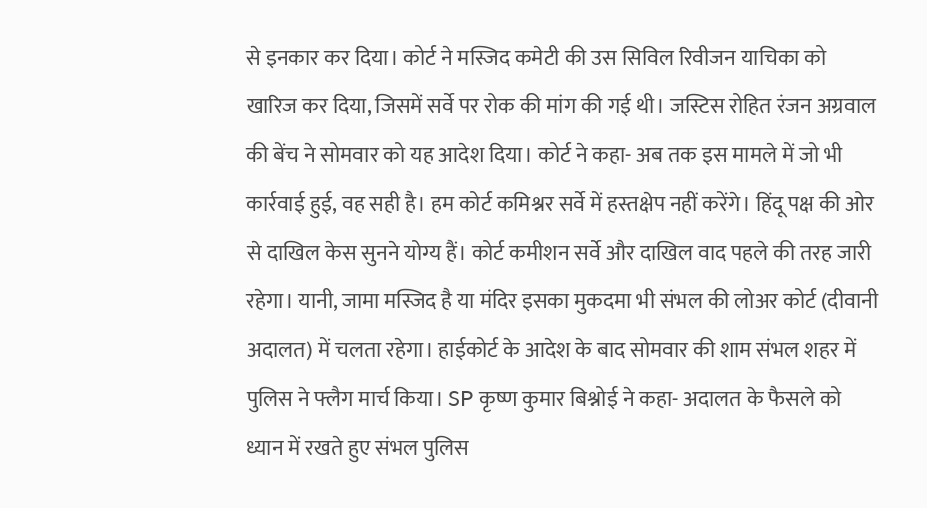से इनकार कर दिया। कोर्ट ने मस्जिद कमेटी की उस सिविल रिवीजन याचिका को खारिज कर दिया, जिसमें सर्वे पर रोक की मांग की गई थी। जस्टिस रोहित रंजन अग्रवाल की बेंच ने सोमवार को यह आदेश दिया। कोर्ट ने कहा- अब तक इस मामले में जो भी कार्रवाई हुई, वह सही है। हम कोर्ट कमिश्नर सर्वे में हस्तक्षेप नहीं करेंगे। हिंदू पक्ष की ओर से दाखिल केस सुनने योग्य हैं। कोर्ट कमीशन सर्वे और दाखिल वाद पहले की तरह जारी रहेगा। यानी, जामा मस्जिद है या मंदिर इसका मुकदमा भी संभल की लोअर कोर्ट (दीवानी अदालत) में चलता रहेगा। हाईकोर्ट के आदेश के बाद सोमवार की शाम संभल शहर में पुलिस ने फ्लैग मार्च किया। SP कृष्ण कुमार बिश्नोई ने कहा- अदालत के फैसले को ध्यान में रखते हुए संभल पुलिस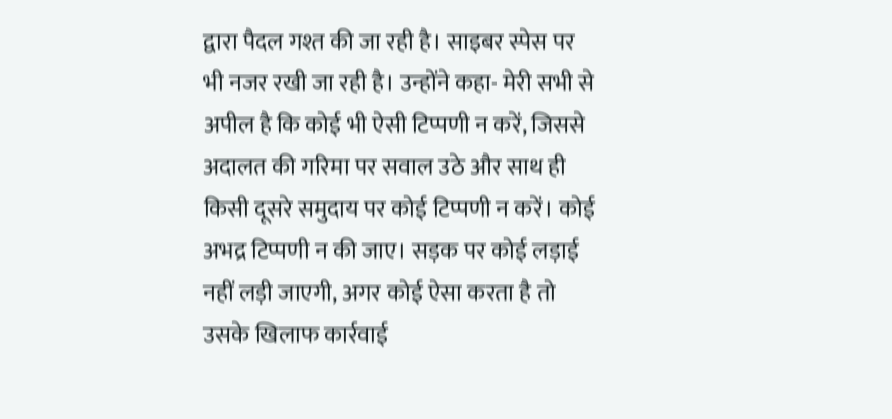द्वारा पैदल गश्त की जा रही है। साइबर स्पेस पर भी नजर रखी जा रही है। उन्होंने कहा- मेरी सभी से अपील है कि कोई भी ऐसी टिप्पणी न करें, जिससे अदालत की गरिमा पर सवाल उठे और साथ ही किसी दूसरे समुदाय पर कोई टिप्पणी न करें। कोई अभद्र टिप्पणी न की जाए। सड़क पर कोई लड़ाई नहीं लड़ी जाएगी, अगर कोई ऐसा करता है तो उसके खिलाफ कार्रवाई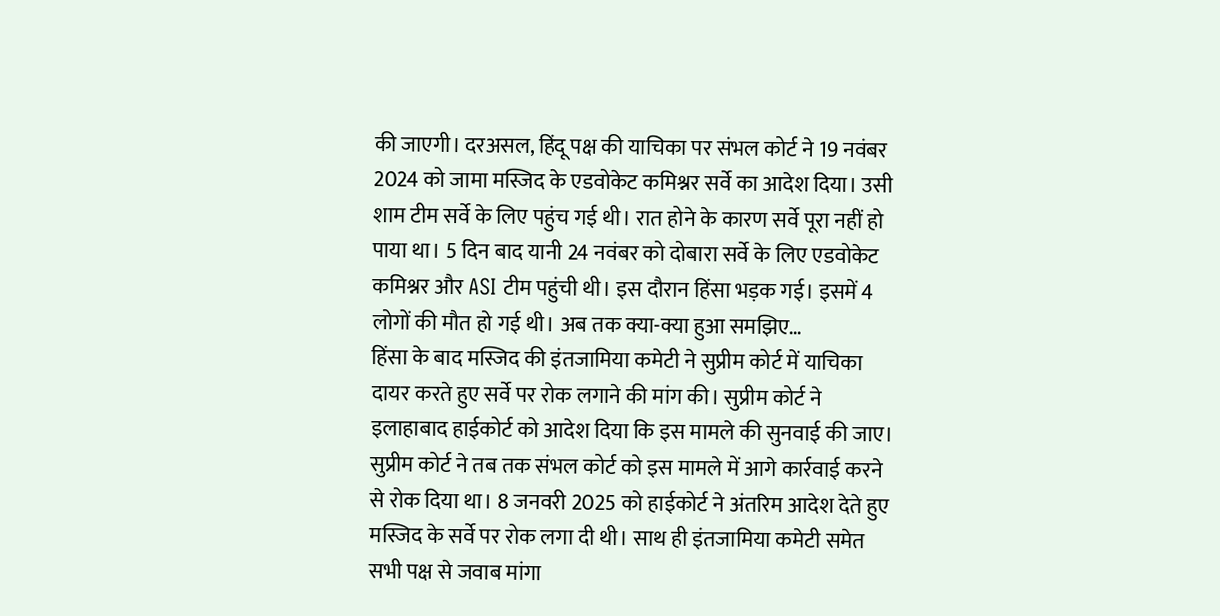की जाएगी। दरअसल, हिंदू पक्ष की याचिका पर संभल कोर्ट ने 19 नवंबर 2024 को जामा मस्जिद के एडवोकेट कमिश्नर सर्वे का आदेश दिया। उसी शाम टीम सर्वे के लिए पहुंच गई थी। रात होने के कारण सर्वे पूरा नहीं हो पाया था। 5 दिन बाद यानी 24 नवंबर को दोबारा सर्वे के लिए एडवोकेट कमिश्नर और ASI टीम पहुंची थी। इस दौरान हिंसा भड़क गई। इसमें 4 लोगों की मौत हो गई थी। अब तक क्या-क्या हुआ समझिए…
हिंसा के बाद मस्जिद की इंतजामिया कमेटी ने सुप्रीम कोर्ट में याचिका दायर करते हुए सर्वे पर रोक लगाने की मांग की। सुप्रीम कोर्ट ने इलाहाबाद हाईकोर्ट को आदेश दिया कि इस मामले की सुनवाई की जाए। सुप्रीम कोर्ट ने तब तक संभल कोर्ट को इस मामले में आगे कार्रवाई करने से रोक दिया था। 8 जनवरी 2025 को हाईकोर्ट ने अंतरिम आदेश देते हुए मस्जिद के सर्वे पर रोक लगा दी थी। साथ ही इंतजामिया कमेटी समेत सभी पक्ष से जवाब मांगा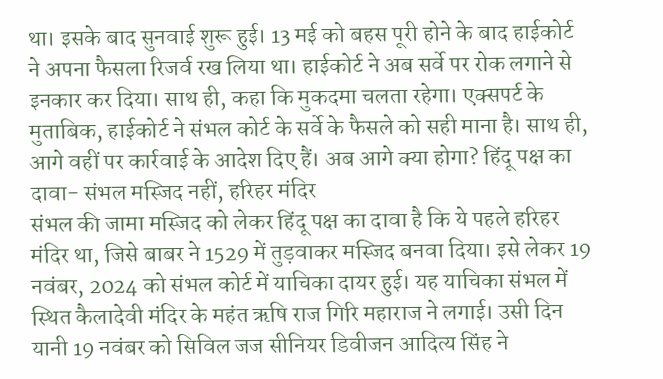था। इसके बाद सुनवाई शुरू हुई। 13 मई को बहस पूरी होने के बाद हाईकोर्ट ने अपना फैसला रिजर्व रख लिया था। हाईकोर्ट ने अब सर्वे पर रोक लगाने से इनकार कर दिया। साथ ही, कहा कि मुकदमा चलता रहेगा। एक्सपर्ट के मुताबिक, हाईकोर्ट ने संभल कोर्ट के सर्वे के फैसले को सही माना है। साथ ही, आगे वहीं पर कार्रवाई के आदेश दिए हैं। अब आगे क्या होगा? हिंदू पक्ष का दावा- संभल मस्जिद नहीं, हरिहर मंदिर
संभल की जामा मस्जिद को लेकर हिंदू पक्ष का दावा है कि ये पहले हरिहर मंदिर था, जिसे बाबर ने 1529 में तुड़वाकर मस्जिद बनवा दिया। इसे लेकर 19 नवंबर, 2024 को संभल कोर्ट में याचिका दायर हुई। यह याचिका संभल में स्थित कैलादेवी मंदिर के महंत ऋषि राज गिरि महाराज ने लगाई। उसी दिन यानी 19 नवंबर को सिविल जज सीनियर डिवीजन आदित्य सिंह ने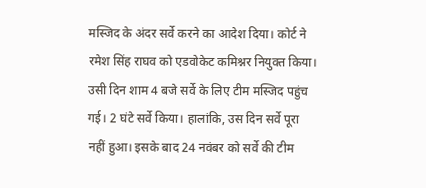मस्जिद के अंदर सर्वे करने का आदेश दिया। कोर्ट ने रमेश सिंह राघव को एडवोकेट कमिश्नर नियुक्त किया। उसी दिन शाम 4 बजे सर्वे के लिए टीम मस्जिद पहुंच गई। 2 घंटे सर्वे किया। हालांकि, उस दिन सर्वे पूरा नहीं हुआ। इसके बाद 24 नवंबर को सर्वे की टीम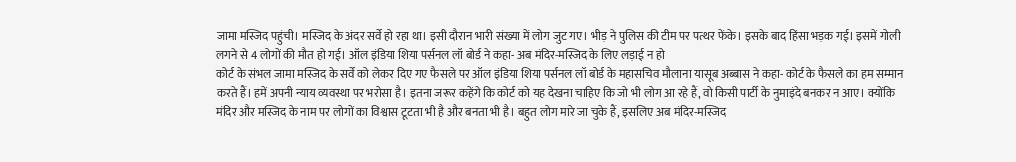जामा मस्जिद पहुंची। मस्जिद के अंदर सर्वे हो रहा था। इसी दौरान भारी संख्या में लोग जुट गए। भीड़ ने पुलिस की टीम पर पत्थर फेंके। इसके बाद हिंसा भड़क गई। इसमें गोली लगने से 4 लोगों की मौत हो गई। ऑल इंडिया शिया पर्सनल लॉ बोर्ड ने कहा- अब मंदिर-मस्जिद के लिए लड़ाई न हो
कोर्ट के संभल जामा मस्जिद के सर्वे को लेकर दिए गए फैसले पर ऑल इंडिया शिया पर्सनल लॉ बोर्ड के महासचिव मौलाना यासूब अब्बास ने कहा- कोर्ट के फैसले का हम सम्मान करते हैं। हमें अपनी न्याय व्यवस्था पर भरोसा है। इतना जरूर कहेंगे कि कोर्ट को यह देखना चाहिए कि जो भी लोग आ रहे हैं, वो किसी पार्टी के नुमाइंदे बनकर न आए। क्योंकि मंदिर और मस्जिद के नाम पर लोगों का विश्वास टूटता भी है और बनता भी है। बहुत लोग मारे जा चुके हैं, इसलिए अब मंदिर-मस्जिद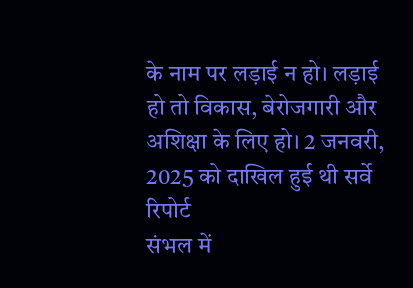के नाम पर लड़ाई न हो। लड़ाई हो तो विकास, बेरोजगारी और अशिक्षा के लिए हो। 2 जनवरी, 2025 को दाखिल हुई थी सर्वे रिपोर्ट
संभल में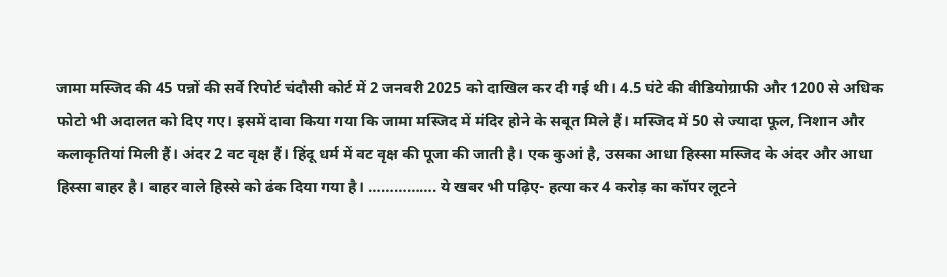जामा मस्जिद की 45 पन्नों की सर्वे रिपोर्ट चंदौसी कोर्ट में 2 जनवरी 2025 को दाखिल कर दी गई थी। 4.5 घंटे की वीडियोग्राफी और 1200 से अधिक फोटो भी अदालत को दिए गए। इसमें दावा किया गया कि जामा मस्जिद में मंदिर होने के सबूत मिले हैं। मस्जिद में 50 से ज्यादा फूल, निशान और कलाकृतियां मिली हैं। अंदर 2 वट वृक्ष हैं। हिंदू धर्म में वट वृक्ष की पूजा की जाती है। एक कुआं है, उसका आधा हिस्सा मस्जिद के अंदर और आधा हिस्सा बाहर है। बाहर वाले हिस्से को ढंक दिया गया है। ……………. ये खबर भी पढ़िए- हत्या कर 4 करोड़ का कॉपर लूटने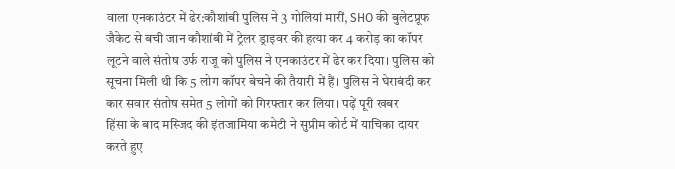वाला एनकाउंटर में ढेर:कौशांबी पुलिस ने 3 गोलियां मारीं, SHO की बुलेटप्रूफ जैकेट से बची जान कौशांबी में ट्रेलर ड्राइवर की हत्या कर 4 करोड़ का कॉपर लूटने वाले संतोष उर्फ राजू को पुलिस ने एनकाउंटर में ढेर कर दिया। पुलिस को सूचना मिली थी कि 5 लोग कॉपर बेचने की तैयारी में हैं। पुलिस ने घेराबंदी कर कार सवार संतोष समेत 5 लोगों को गिरफ्तार कर लिया। पढ़ें पूरी खबर
हिंसा के बाद मस्जिद की इंतजामिया कमेटी ने सुप्रीम कोर्ट में याचिका दायर करते हुए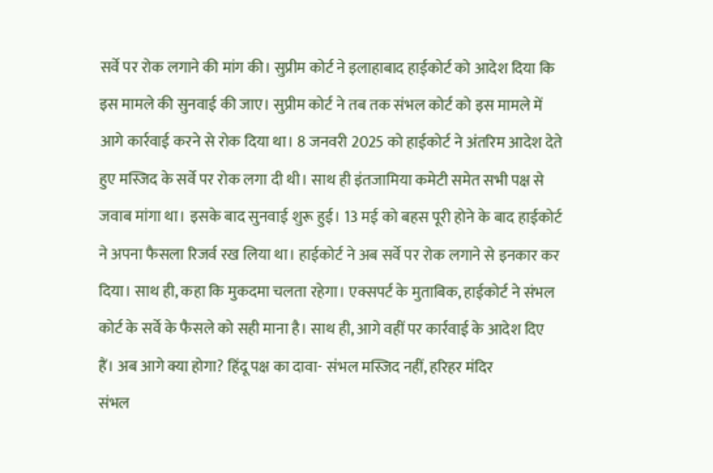सर्वे पर रोक लगाने की मांग की। सुप्रीम कोर्ट ने इलाहाबाद हाईकोर्ट को आदेश दिया कि इस मामले की सुनवाई की जाए। सुप्रीम कोर्ट ने तब तक संभल कोर्ट को इस मामले में आगे कार्रवाई करने से रोक दिया था। 8 जनवरी 2025 को हाईकोर्ट ने अंतरिम आदेश देते हुए मस्जिद के सर्वे पर रोक लगा दी थी। साथ ही इंतजामिया कमेटी समेत सभी पक्ष से जवाब मांगा था। इसके बाद सुनवाई शुरू हुई। 13 मई को बहस पूरी होने के बाद हाईकोर्ट ने अपना फैसला रिजर्व रख लिया था। हाईकोर्ट ने अब सर्वे पर रोक लगाने से इनकार कर दिया। साथ ही, कहा कि मुकदमा चलता रहेगा। एक्सपर्ट के मुताबिक, हाईकोर्ट ने संभल कोर्ट के सर्वे के फैसले को सही माना है। साथ ही, आगे वहीं पर कार्रवाई के आदेश दिए हैं। अब आगे क्या होगा? हिंदू पक्ष का दावा- संभल मस्जिद नहीं, हरिहर मंदिर
संभल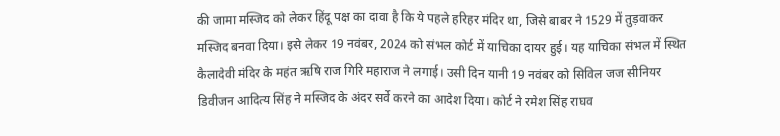की जामा मस्जिद को लेकर हिंदू पक्ष का दावा है कि ये पहले हरिहर मंदिर था, जिसे बाबर ने 1529 में तुड़वाकर मस्जिद बनवा दिया। इसे लेकर 19 नवंबर, 2024 को संभल कोर्ट में याचिका दायर हुई। यह याचिका संभल में स्थित कैलादेवी मंदिर के महंत ऋषि राज गिरि महाराज ने लगाई। उसी दिन यानी 19 नवंबर को सिविल जज सीनियर डिवीजन आदित्य सिंह ने मस्जिद के अंदर सर्वे करने का आदेश दिया। कोर्ट ने रमेश सिंह राघव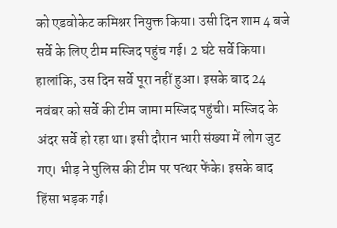को एडवोकेट कमिश्नर नियुक्त किया। उसी दिन शाम 4 बजे सर्वे के लिए टीम मस्जिद पहुंच गई। 2 घंटे सर्वे किया। हालांकि, उस दिन सर्वे पूरा नहीं हुआ। इसके बाद 24 नवंबर को सर्वे की टीम जामा मस्जिद पहुंची। मस्जिद के अंदर सर्वे हो रहा था। इसी दौरान भारी संख्या में लोग जुट गए। भीड़ ने पुलिस की टीम पर पत्थर फेंके। इसके बाद हिंसा भड़क गई।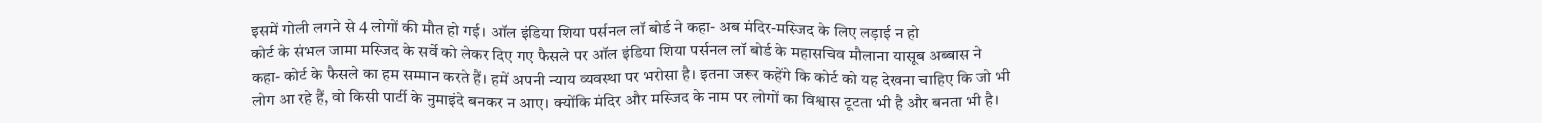इसमें गोली लगने से 4 लोगों की मौत हो गई। ऑल इंडिया शिया पर्सनल लॉ बोर्ड ने कहा- अब मंदिर-मस्जिद के लिए लड़ाई न हो
कोर्ट के संभल जामा मस्जिद के सर्वे को लेकर दिए गए फैसले पर ऑल इंडिया शिया पर्सनल लॉ बोर्ड के महासचिव मौलाना यासूब अब्बास ने कहा- कोर्ट के फैसले का हम सम्मान करते हैं। हमें अपनी न्याय व्यवस्था पर भरोसा है। इतना जरूर कहेंगे कि कोर्ट को यह देखना चाहिए कि जो भी लोग आ रहे हैं, वो किसी पार्टी के नुमाइंदे बनकर न आए। क्योंकि मंदिर और मस्जिद के नाम पर लोगों का विश्वास टूटता भी है और बनता भी है।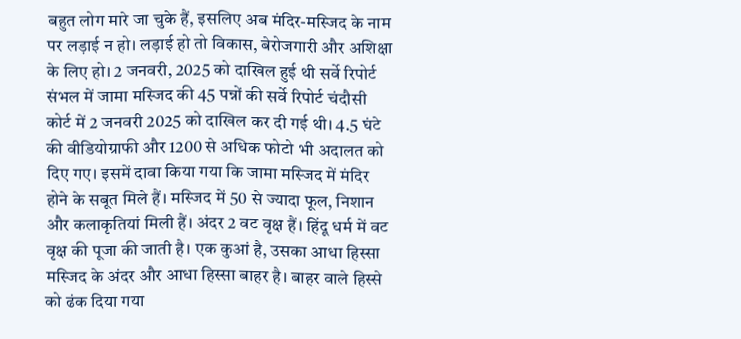बहुत लोग मारे जा चुके हैं, इसलिए अब मंदिर-मस्जिद के नाम पर लड़ाई न हो। लड़ाई हो तो विकास, बेरोजगारी और अशिक्षा के लिए हो। 2 जनवरी, 2025 को दाखिल हुई थी सर्वे रिपोर्ट
संभल में जामा मस्जिद की 45 पन्नों की सर्वे रिपोर्ट चंदौसी कोर्ट में 2 जनवरी 2025 को दाखिल कर दी गई थी। 4.5 घंटे की वीडियोग्राफी और 1200 से अधिक फोटो भी अदालत को दिए गए। इसमें दावा किया गया कि जामा मस्जिद में मंदिर होने के सबूत मिले हैं। मस्जिद में 50 से ज्यादा फूल, निशान और कलाकृतियां मिली हैं। अंदर 2 वट वृक्ष हैं। हिंदू धर्म में वट वृक्ष की पूजा की जाती है। एक कुआं है, उसका आधा हिस्सा मस्जिद के अंदर और आधा हिस्सा बाहर है। बाहर वाले हिस्से को ढंक दिया गया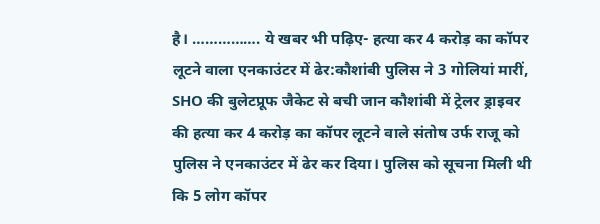है। ……………. ये खबर भी पढ़िए- हत्या कर 4 करोड़ का कॉपर लूटने वाला एनकाउंटर में ढेर:कौशांबी पुलिस ने 3 गोलियां मारीं, SHO की बुलेटप्रूफ जैकेट से बची जान कौशांबी में ट्रेलर ड्राइवर की हत्या कर 4 करोड़ का कॉपर लूटने वाले संतोष उर्फ राजू को पुलिस ने एनकाउंटर में ढेर कर दिया। पुलिस को सूचना मिली थी कि 5 लोग कॉपर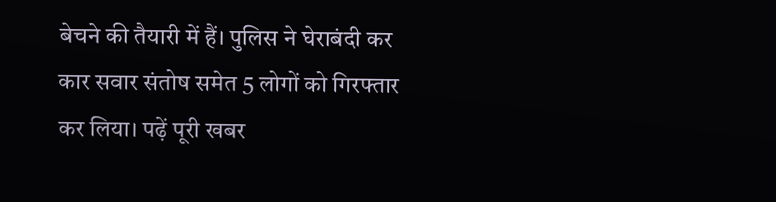बेचने की तैयारी में हैं। पुलिस ने घेराबंदी कर कार सवार संतोष समेत 5 लोगों को गिरफ्तार कर लिया। पढ़ें पूरी खबर